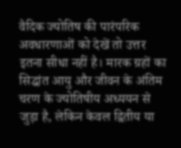वैदिक ज्योतिष की पारंपरिक अवधारणाओं को देखें तो उत्तर इतना सीधा नहीं है। मारक ग्रहों का सिद्धांत आयु और जीवन के अंतिम चरण के ज्योतिषीय अध्ययन से जुड़ा है, लेकिन केवल द्वितीय या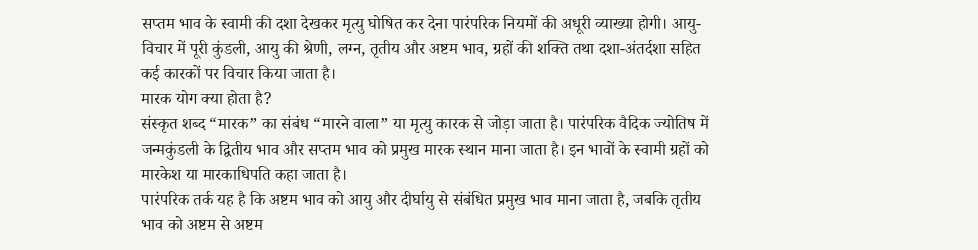सप्तम भाव के स्वामी की दशा देखकर मृत्यु घोषित कर देना पारंपरिक नियमों की अधूरी व्याख्या होगी। आयु-विचार में पूरी कुंडली, आयु की श्रेणी, लग्न, तृतीय और अष्टम भाव, ग्रहों की शक्ति तथा दशा-अंतर्दशा सहित कई कारकों पर विचार किया जाता है।
मारक योग क्या होता है?
संस्कृत शब्द “मारक” का संबंध “मारने वाला” या मृत्यु कारक से जोड़ा जाता है। पारंपरिक वैदिक ज्योतिष में जन्मकुंडली के द्वितीय भाव और सप्तम भाव को प्रमुख मारक स्थान माना जाता है। इन भावों के स्वामी ग्रहों को मारकेश या मारकाधिपति कहा जाता है।
पारंपरिक तर्क यह है कि अष्टम भाव को आयु और दीर्घायु से संबंधित प्रमुख भाव माना जाता है, जबकि तृतीय भाव को अष्टम से अष्टम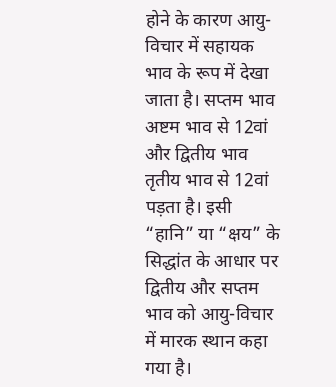होने के कारण आयु-विचार में सहायक भाव के रूप में देखा जाता है। सप्तम भाव अष्टम भाव से 12वां और द्वितीय भाव तृतीय भाव से 12वां पड़ता है। इसी “हानि” या “क्षय” के सिद्धांत के आधार पर द्वितीय और सप्तम भाव को आयु-विचार में मारक स्थान कहा गया है।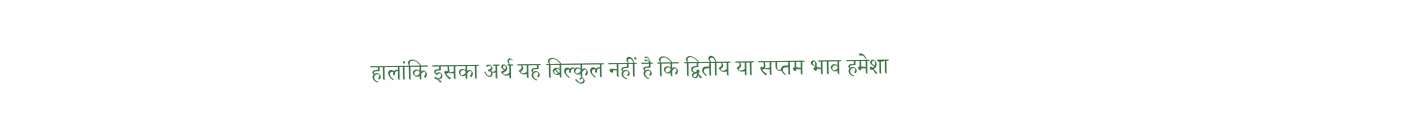हालांकि इसका अर्थ यह बिल्कुल नहीं है कि द्वितीय या सप्तम भाव हमेशा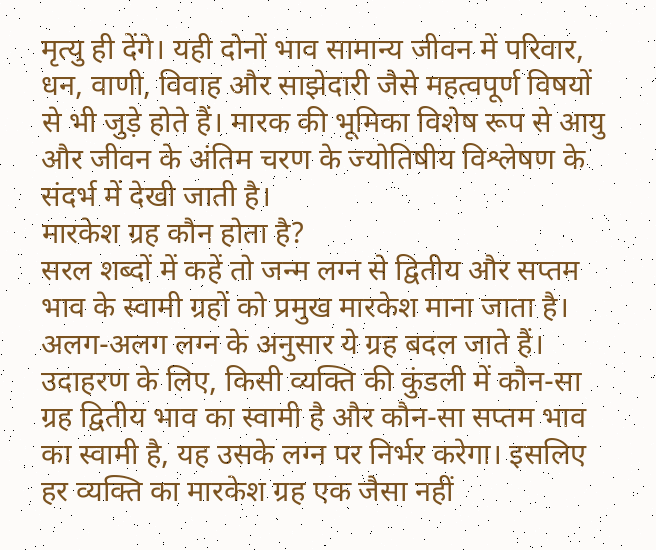मृत्यु ही देंगे। यही दोनों भाव सामान्य जीवन में परिवार, धन, वाणी, विवाह और साझेदारी जैसे महत्वपूर्ण विषयों से भी जुड़े होते हैं। मारक की भूमिका विशेष रूप से आयु और जीवन के अंतिम चरण के ज्योतिषीय विश्लेषण के संदर्भ में देखी जाती है।
मारकेश ग्रह कौन होता है?
सरल शब्दों में कहें तो जन्म लग्न से द्वितीय और सप्तम भाव के स्वामी ग्रहों को प्रमुख मारकेश माना जाता है। अलग-अलग लग्न के अनुसार ये ग्रह बदल जाते हैं।
उदाहरण के लिए, किसी व्यक्ति की कुंडली में कौन-सा ग्रह द्वितीय भाव का स्वामी है और कौन-सा सप्तम भाव का स्वामी है, यह उसके लग्न पर निर्भर करेगा। इसलिए हर व्यक्ति का मारकेश ग्रह एक जैसा नहीं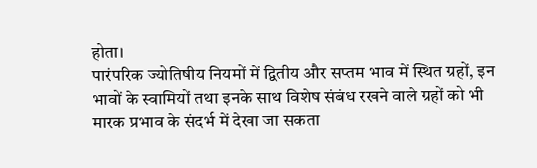होता।
पारंपरिक ज्योतिषीय नियमों में द्वितीय और सप्तम भाव में स्थित ग्रहों, इन भावों के स्वामियों तथा इनके साथ विशेष संबंध रखने वाले ग्रहों को भी मारक प्रभाव के संदर्भ में देखा जा सकता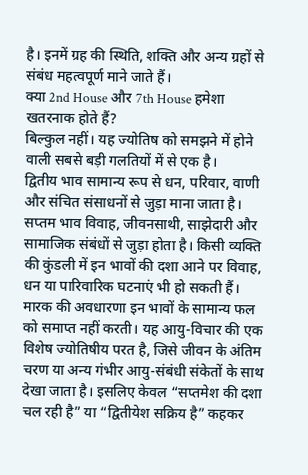है। इनमें ग्रह की स्थिति, शक्ति और अन्य ग्रहों से संबंध महत्वपूर्ण माने जाते हैं।
क्या 2nd House और 7th House हमेशा खतरनाक होते हैं?
बिल्कुल नहीं। यह ज्योतिष को समझने में होने वाली सबसे बड़ी गलतियों में से एक है।
द्वितीय भाव सामान्य रूप से धन, परिवार, वाणी और संचित संसाधनों से जुड़ा माना जाता है। सप्तम भाव विवाह, जीवनसाथी, साझेदारी और सामाजिक संबंधों से जुड़ा होता है। किसी व्यक्ति की कुंडली में इन भावों की दशा आने पर विवाह, धन या पारिवारिक घटनाएं भी हो सकती हैं।
मारक की अवधारणा इन भावों के सामान्य फल को समाप्त नहीं करती। यह आयु-विचार की एक विशेष ज्योतिषीय परत है, जिसे जीवन के अंतिम चरण या अन्य गंभीर आयु-संबंधी संकेतों के साथ देखा जाता है। इसलिए केवल “सप्तमेश की दशा चल रही है” या “द्वितीयेश सक्रिय है” कहकर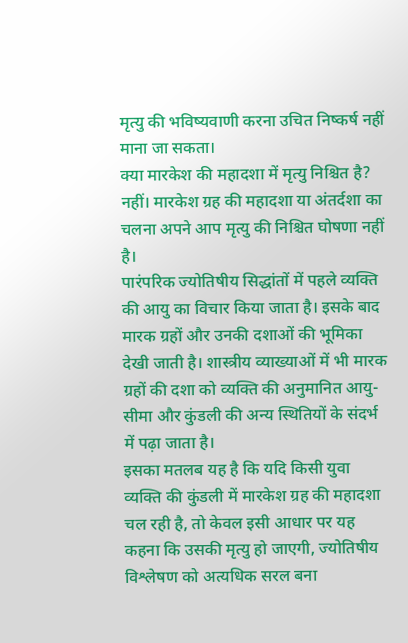मृत्यु की भविष्यवाणी करना उचित निष्कर्ष नहीं माना जा सकता।
क्या मारकेश की महादशा में मृत्यु निश्चित है?
नहीं। मारकेश ग्रह की महादशा या अंतर्दशा का चलना अपने आप मृत्यु की निश्चित घोषणा नहीं है।
पारंपरिक ज्योतिषीय सिद्धांतों में पहले व्यक्ति की आयु का विचार किया जाता है। इसके बाद मारक ग्रहों और उनकी दशाओं की भूमिका देखी जाती है। शास्त्रीय व्याख्याओं में भी मारक ग्रहों की दशा को व्यक्ति की अनुमानित आयु-सीमा और कुंडली की अन्य स्थितियों के संदर्भ में पढ़ा जाता है।
इसका मतलब यह है कि यदि किसी युवा व्यक्ति की कुंडली में मारकेश ग्रह की महादशा चल रही है, तो केवल इसी आधार पर यह कहना कि उसकी मृत्यु हो जाएगी, ज्योतिषीय विश्लेषण को अत्यधिक सरल बना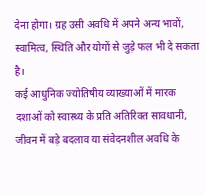देना होगा। ग्रह उसी अवधि में अपने अन्य भावों, स्वामित्व, स्थिति और योगों से जुड़े फल भी दे सकता है।
कई आधुनिक ज्योतिषीय व्याख्याओं में मारक दशाओं को स्वास्थ्य के प्रति अतिरिक्त सावधानी, जीवन में बड़े बदलाव या संवेदनशील अवधि के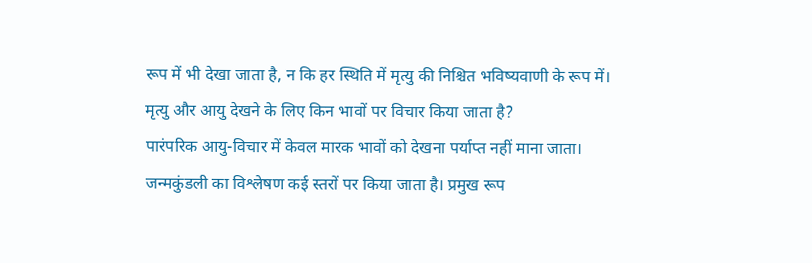रूप में भी देखा जाता है, न कि हर स्थिति में मृत्यु की निश्चित भविष्यवाणी के रूप में।
मृत्यु और आयु देखने के लिए किन भावों पर विचार किया जाता है?
पारंपरिक आयु-विचार में केवल मारक भावों को देखना पर्याप्त नहीं माना जाता। जन्मकुंडली का विश्लेषण कई स्तरों पर किया जाता है। प्रमुख रूप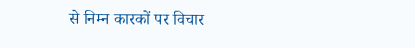से निम्न कारकों पर विचार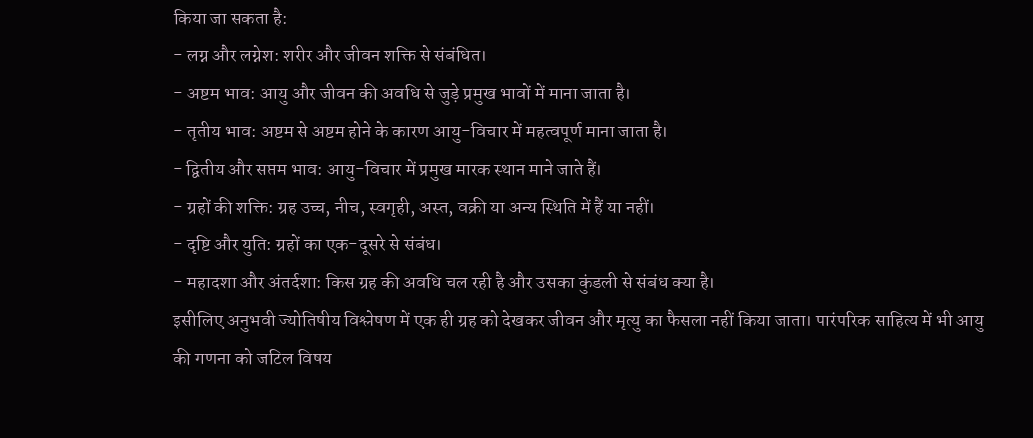किया जा सकता है:
- लग्न और लग्नेश: शरीर और जीवन शक्ति से संबंधित।
- अष्टम भाव: आयु और जीवन की अवधि से जुड़े प्रमुख भावों में माना जाता है।
- तृतीय भाव: अष्टम से अष्टम होने के कारण आयु-विचार में महत्वपूर्ण माना जाता है।
- द्वितीय और सप्तम भाव: आयु-विचार में प्रमुख मारक स्थान माने जाते हैं।
- ग्रहों की शक्ति: ग्रह उच्च, नीच, स्वगृही, अस्त, वक्री या अन्य स्थिति में हैं या नहीं।
- दृष्टि और युति: ग्रहों का एक-दूसरे से संबंध।
- महादशा और अंतर्दशा: किस ग्रह की अवधि चल रही है और उसका कुंडली से संबंध क्या है।
इसीलिए अनुभवी ज्योतिषीय विश्लेषण में एक ही ग्रह को देखकर जीवन और मृत्यु का फैसला नहीं किया जाता। पारंपरिक साहित्य में भी आयु की गणना को जटिल विषय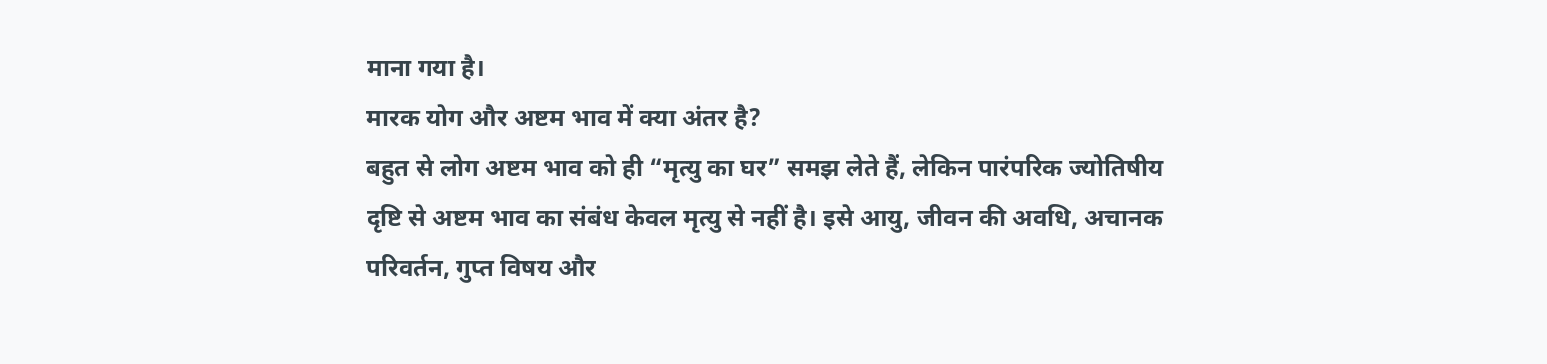माना गया है।
मारक योग और अष्टम भाव में क्या अंतर है?
बहुत से लोग अष्टम भाव को ही “मृत्यु का घर” समझ लेते हैं, लेकिन पारंपरिक ज्योतिषीय दृष्टि से अष्टम भाव का संबंध केवल मृत्यु से नहीं है। इसे आयु, जीवन की अवधि, अचानक परिवर्तन, गुप्त विषय और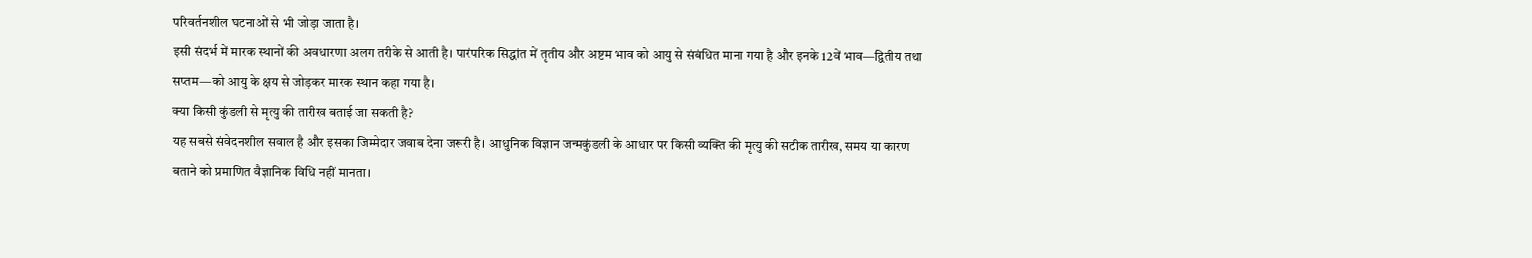परिवर्तनशील घटनाओं से भी जोड़ा जाता है।
इसी संदर्भ में मारक स्थानों की अवधारणा अलग तरीके से आती है। पारंपरिक सिद्धांत में तृतीय और अष्टम भाव को आयु से संबंधित माना गया है और इनके 12वें भाव—द्वितीय तथा सप्तम—को आयु के क्षय से जोड़कर मारक स्थान कहा गया है।
क्या किसी कुंडली से मृत्यु की तारीख बताई जा सकती है?
यह सबसे संवेदनशील सवाल है और इसका जिम्मेदार जवाब देना जरूरी है। आधुनिक विज्ञान जन्मकुंडली के आधार पर किसी व्यक्ति की मृत्यु की सटीक तारीख, समय या कारण बताने को प्रमाणित वैज्ञानिक विधि नहीं मानता।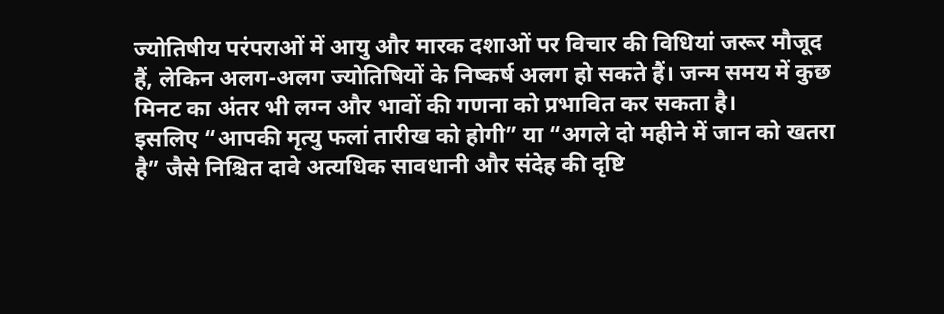ज्योतिषीय परंपराओं में आयु और मारक दशाओं पर विचार की विधियां जरूर मौजूद हैं, लेकिन अलग-अलग ज्योतिषियों के निष्कर्ष अलग हो सकते हैं। जन्म समय में कुछ मिनट का अंतर भी लग्न और भावों की गणना को प्रभावित कर सकता है।
इसलिए “आपकी मृत्यु फलां तारीख को होगी” या “अगले दो महीने में जान को खतरा है” जैसे निश्चित दावे अत्यधिक सावधानी और संदेह की दृष्टि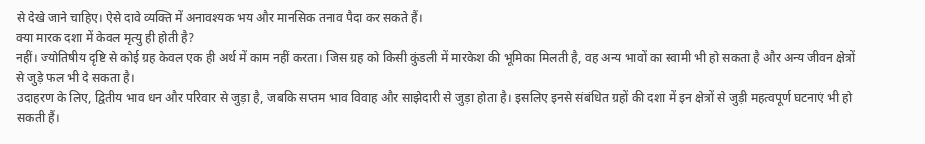से देखे जाने चाहिए। ऐसे दावे व्यक्ति में अनावश्यक भय और मानसिक तनाव पैदा कर सकते हैं।
क्या मारक दशा में केवल मृत्यु ही होती है?
नहीं। ज्योतिषीय दृष्टि से कोई ग्रह केवल एक ही अर्थ में काम नहीं करता। जिस ग्रह को किसी कुंडली में मारकेश की भूमिका मिलती है, वह अन्य भावों का स्वामी भी हो सकता है और अन्य जीवन क्षेत्रों से जुड़े फल भी दे सकता है।
उदाहरण के लिए, द्वितीय भाव धन और परिवार से जुड़ा है, जबकि सप्तम भाव विवाह और साझेदारी से जुड़ा होता है। इसलिए इनसे संबंधित ग्रहों की दशा में इन क्षेत्रों से जुड़ी महत्वपूर्ण घटनाएं भी हो सकती हैं।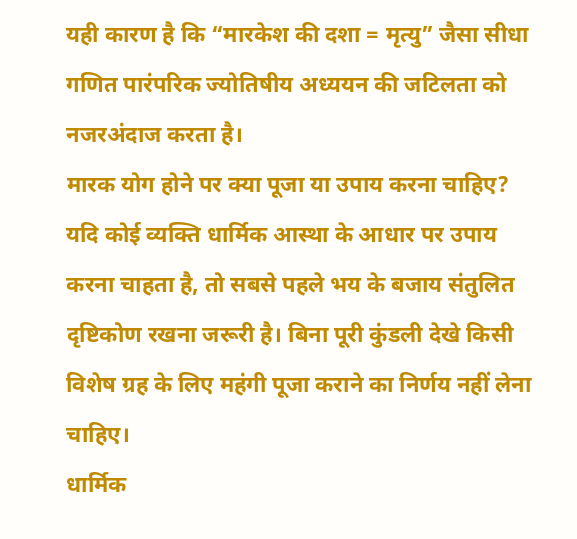यही कारण है कि “मारकेश की दशा = मृत्यु” जैसा सीधा गणित पारंपरिक ज्योतिषीय अध्ययन की जटिलता को नजरअंदाज करता है।
मारक योग होने पर क्या पूजा या उपाय करना चाहिए?
यदि कोई व्यक्ति धार्मिक आस्था के आधार पर उपाय करना चाहता है, तो सबसे पहले भय के बजाय संतुलित दृष्टिकोण रखना जरूरी है। बिना पूरी कुंडली देखे किसी विशेष ग्रह के लिए महंगी पूजा कराने का निर्णय नहीं लेना चाहिए।
धार्मिक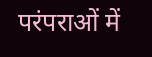परंपराओं में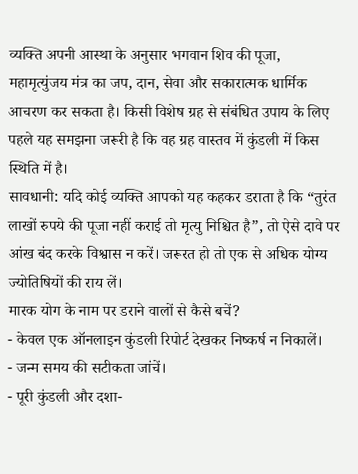व्यक्ति अपनी आस्था के अनुसार भगवान शिव की पूजा, महामृत्युंजय मंत्र का जप, दान, सेवा और सकारात्मक धार्मिक आचरण कर सकता है। किसी विशेष ग्रह से संबंधित उपाय के लिए पहले यह समझना जरूरी है कि वह ग्रह वास्तव में कुंडली में किस स्थिति में है।
सावधानी: यदि कोई व्यक्ति आपको यह कहकर डराता है कि “तुरंत लाखों रुपये की पूजा नहीं कराई तो मृत्यु निश्चित है”, तो ऐसे दावे पर आंख बंद करके विश्वास न करें। जरूरत हो तो एक से अधिक योग्य ज्योतिषियों की राय लें।
मारक योग के नाम पर डराने वालों से कैसे बचें?
- केवल एक ऑनलाइन कुंडली रिपोर्ट देखकर निष्कर्ष न निकालें।
- जन्म समय की सटीकता जांचें।
- पूरी कुंडली और दशा-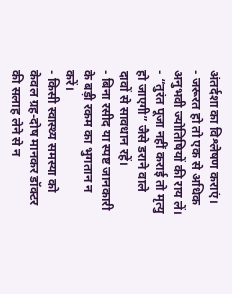अंतर्दशा का विश्लेषण कराएं।
- जरूरत हो तो एक से अधिक अनुभवी ज्योतिषियों की राय लें।
- “तुरंत पूजा नहीं कराई तो मृत्यु हो जाएगी” जैसे डराने वाले दावों से सावधान रहें।
- बिना रसीद या स्पष्ट जानकारी के बड़ी रकम का भुगतान न करें।
- किसी स्वास्थ्य समस्या को केवल ग्रह-दोष मानकर डॉक्टर की सलाह लेने से न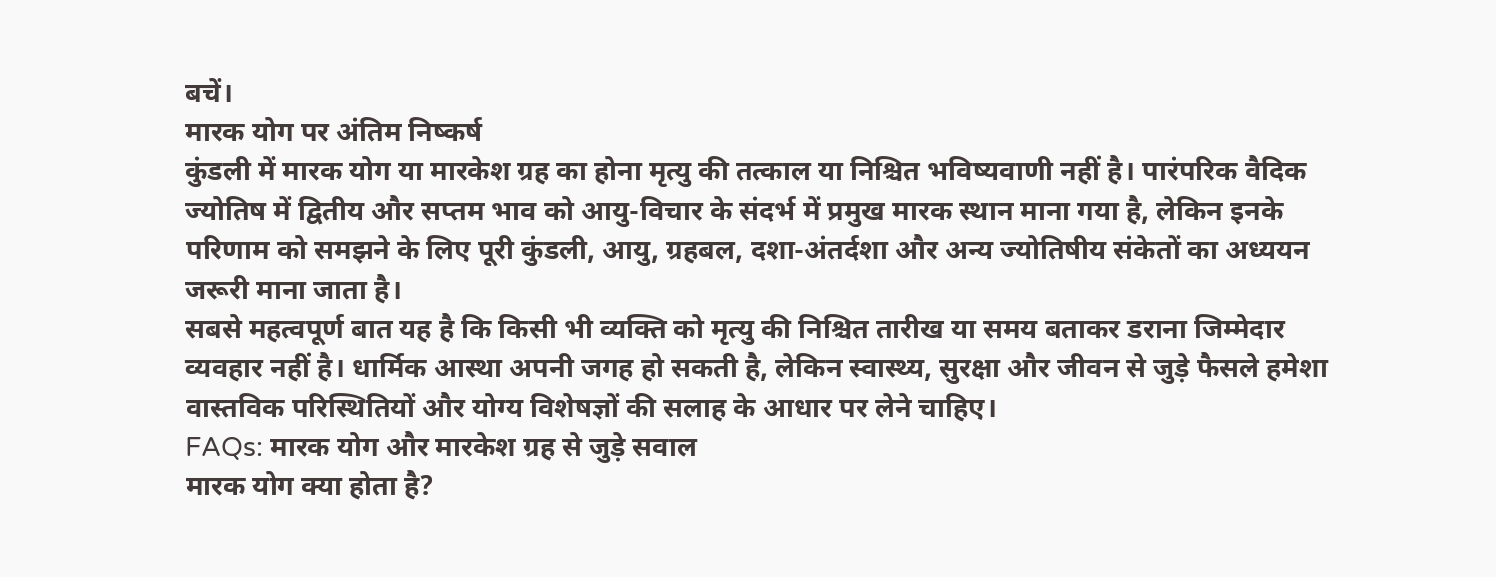बचें।
मारक योग पर अंतिम निष्कर्ष
कुंडली में मारक योग या मारकेश ग्रह का होना मृत्यु की तत्काल या निश्चित भविष्यवाणी नहीं है। पारंपरिक वैदिक ज्योतिष में द्वितीय और सप्तम भाव को आयु-विचार के संदर्भ में प्रमुख मारक स्थान माना गया है, लेकिन इनके परिणाम को समझने के लिए पूरी कुंडली, आयु, ग्रहबल, दशा-अंतर्दशा और अन्य ज्योतिषीय संकेतों का अध्ययन जरूरी माना जाता है।
सबसे महत्वपूर्ण बात यह है कि किसी भी व्यक्ति को मृत्यु की निश्चित तारीख या समय बताकर डराना जिम्मेदार व्यवहार नहीं है। धार्मिक आस्था अपनी जगह हो सकती है, लेकिन स्वास्थ्य, सुरक्षा और जीवन से जुड़े फैसले हमेशा वास्तविक परिस्थितियों और योग्य विशेषज्ञों की सलाह के आधार पर लेने चाहिए।
FAQs: मारक योग और मारकेश ग्रह से जुड़े सवाल
मारक योग क्या होता है?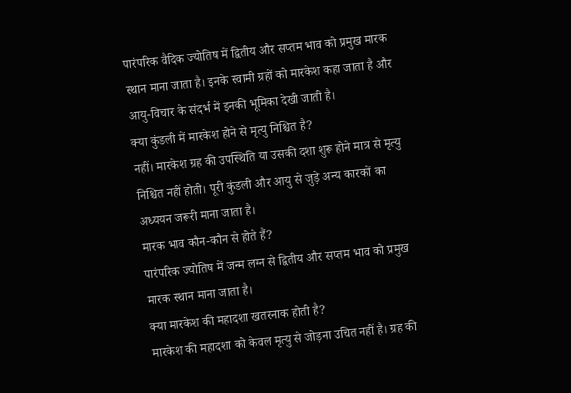पारंपरिक वैदिक ज्योतिष में द्वितीय और सप्तम भाव को प्रमुख मारक स्थान माना जाता है। इनके स्वामी ग्रहों को मारकेश कहा जाता है और आयु-विचार के संदर्भ में इनकी भूमिका देखी जाती है।
क्या कुंडली में मारकेश होने से मृत्यु निश्चित है?
नहीं। मारकेश ग्रह की उपस्थिति या उसकी दशा शुरू होने मात्र से मृत्यु निश्चित नहीं होती। पूरी कुंडली और आयु से जुड़े अन्य कारकों का अध्ययन जरूरी माना जाता है।
मारक भाव कौन-कौन से होते हैं?
पारंपरिक ज्योतिष में जन्म लग्न से द्वितीय और सप्तम भाव को प्रमुख मारक स्थान माना जाता है।
क्या मारकेश की महादशा खतरनाक होती है?
मारकेश की महादशा को केवल मृत्यु से जोड़ना उचित नहीं है। ग्रह की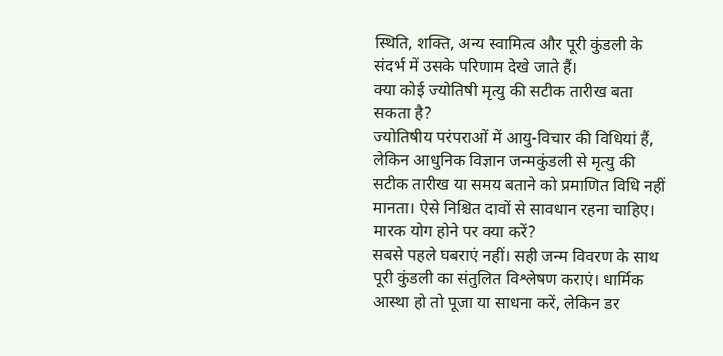स्थिति, शक्ति, अन्य स्वामित्व और पूरी कुंडली के संदर्भ में उसके परिणाम देखे जाते हैं।
क्या कोई ज्योतिषी मृत्यु की सटीक तारीख बता सकता है?
ज्योतिषीय परंपराओं में आयु-विचार की विधियां हैं, लेकिन आधुनिक विज्ञान जन्मकुंडली से मृत्यु की सटीक तारीख या समय बताने को प्रमाणित विधि नहीं मानता। ऐसे निश्चित दावों से सावधान रहना चाहिए।
मारक योग होने पर क्या करें?
सबसे पहले घबराएं नहीं। सही जन्म विवरण के साथ पूरी कुंडली का संतुलित विश्लेषण कराएं। धार्मिक आस्था हो तो पूजा या साधना करें, लेकिन डर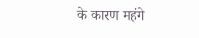के कारण महंगे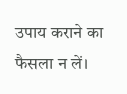उपाय कराने का फैसला न लें।